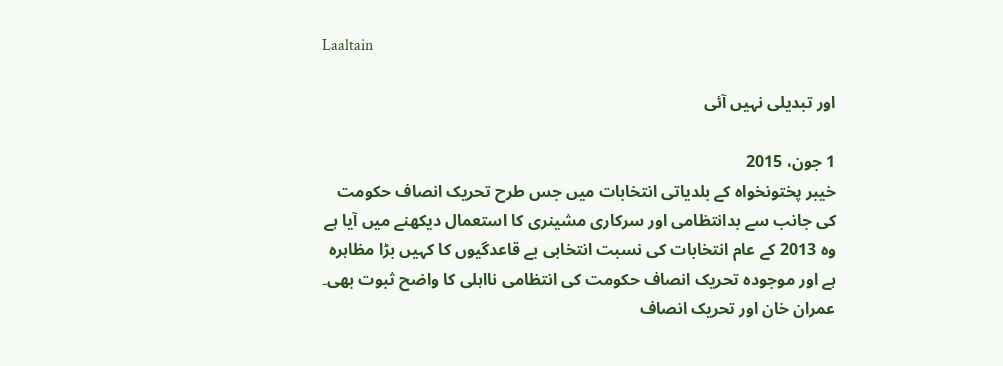Laaltain

اور تبدیلی نہیں آئی

1 جون، 2015
خیبر پختونخواہ کے بلدیاتی انتخابات میں جس طرح تحریک انصاف حکومت کی جانب سے بدانتظامی اور سرکاری مشینری کا استعمال دیکھنے میں آیا ہے وہ 2013 کے عام انتخابات کی نسبت انتخابی بے قاعدگیوں کا کہیں بڑا مظاہرہ ہے اور موجودہ تحریک انصاف حکومت کی انتظامی نااہلی کا واضح ثبوت بھی۔ عمران خان اور تحریک انصاف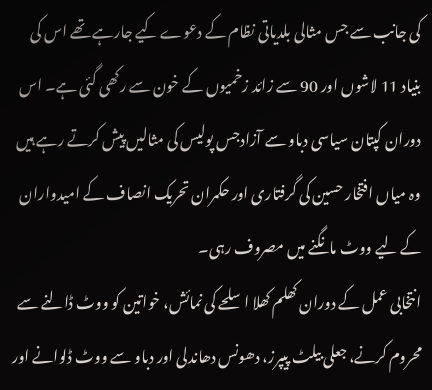کی جانب سے جس مثالی بلدیاتی نظام کے دعوے کیے جارہے تھے اس کی بنیاد 11 لاشوں اور 90 سے زائد زخمیوں کے خون سے رکھی گئی ہے۔ اس دوران کپتان سیاسی دباو سے آزادجس پولیس کی مثالیں پیش کرتے رہے ہیں وہ میاں افتخار حسین کی گرفتاری اور حکمران تحریک انصاف کے امیدواران کے لیے ووٹ مانگنے میں مصروف رہی۔
انتخابی عمل کے دوران کھلم کھلا اسلحے کی نمائش، خواتین کو ووٹ ڈالنے سے محروم کرنے، جعلی بیلٹ پیپرز، دھونس دھاندلی اور دباو سے ووٹ ڈلوانے اور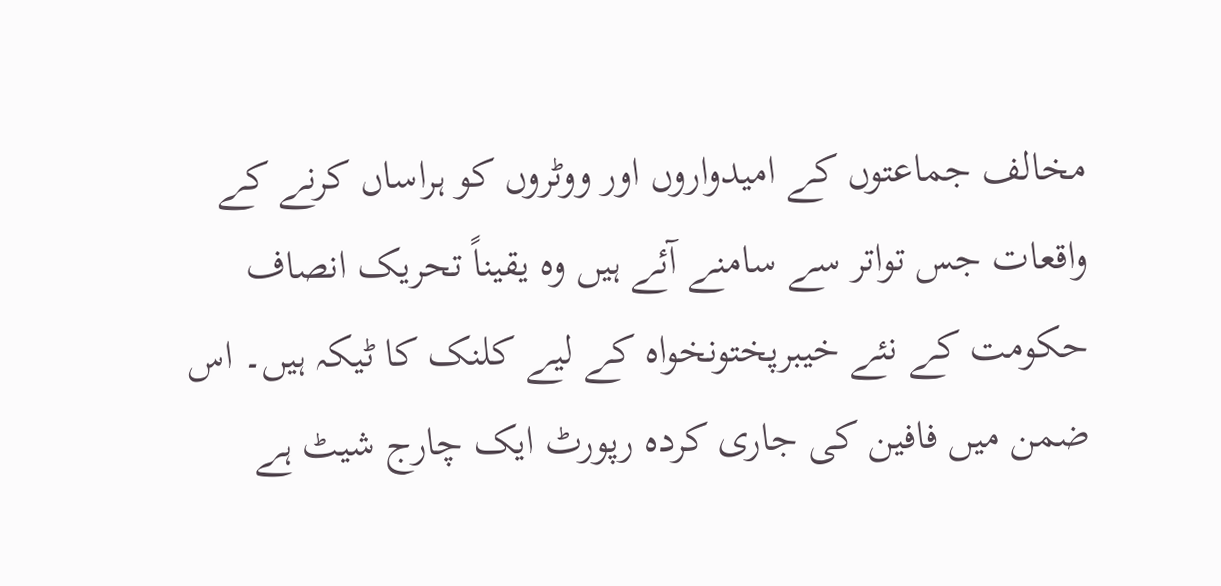مخالف جماعتوں کے امیدواروں اور ووٹروں کو ہراساں کرنے کے واقعات جس تواتر سے سامنے آئے ہیں وہ یقیناً تحریک انصاف حکومت کے نئے خیبرپختونخواہ کے لیے کلنک کا ٹیکہ ہیں۔ اس ضمن میں فافین کی جاری کردہ رپورٹ ایک چارج شیٹ ہے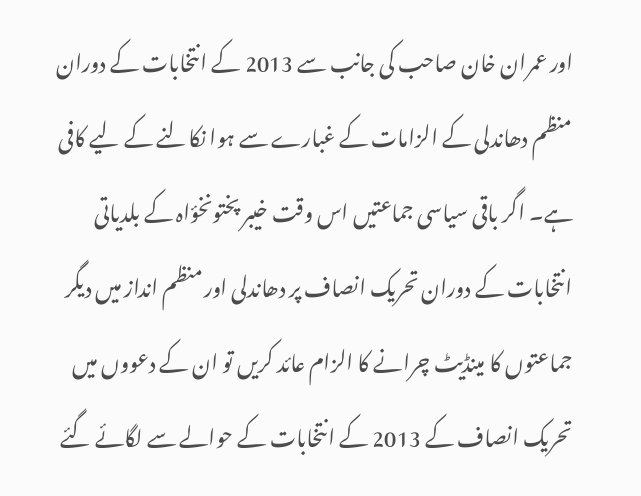اور عمران خان صاحب کی جانب سے 2013 کے انتخابات کے دوران منظم دھاندلی کے الزامات کے غبارے سے ہوا نکالنے کے لیے کافی ہے۔ اگر باقی سیاسی جماعتیں اس وقت خیبر پختونخؤاہ کے بلدیاتی انتخابات کے دوران تحریک انصاف پر دھاندلی اور منظم انداز میں دیگر جماعتوں کا مینڈیٹ چرانے کا الزام عائد کریں تو ان کے دعووں میں تحریک انصاف کے 2013 کے انتخابات کے حوالے سے لگائے گئے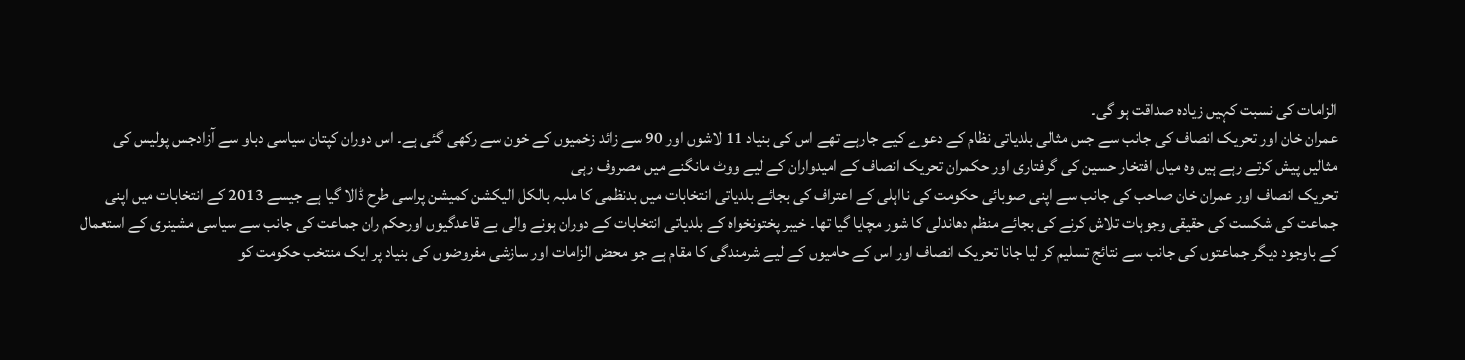الزامات کی نسبت کہیں زیادہ صداقت ہو گی۔
عمران خان اور تحریک انصاف کی جانب سے جس مثالی بلدیاتی نظام کے دعوے کیے جارہے تھے اس کی بنیاد 11 لاشوں اور 90 سے زائد زخمیوں کے خون سے رکھی گئی ہے۔ اس دوران کپتان سیاسی دباو سے آزادجس پولیس کی مثالیں پیش کرتے رہے ہیں وہ میاں افتخار حسین کی گرفتاری اور حکمران تحریک انصاف کے امیدواران کے لیے ووٹ مانگنے میں مصروف رہی
تحریک انصاف اور عمران خان صاحب کی جانب سے اپنی صوبائی حکومت کی نااہلی کے اعتراف کی بجائے بلدیاتی انتخابات میں بدنظمی کا ملبہ بالکل الیکشن کمیشن پراسی طرح ڈالا گیا ہے جیسے 2013 کے انتخابات میں اپنی جماعت کی شکست کی حقیقی وجوہات تلاش کرنے کی بجائے منظم دھاندلی کا شور مچایا گیا تھا۔ خیبر پختونخواہ کے بلدیاتی انتخابات کے دوران ہونے والی بے قاعدگیوں اورحکم ران جماعت کی جانب سے سیاسی مشینری کے استعمال کے باوجود دیگر جماعتوں کی جانب سے نتائج تسلیم کر لیا جانا تحریک انصاف اور اس کے حامیوں کے لیے شرمندگی کا مقام ہے جو محض الزامات اور سازشی مفروضوں کی بنیاد پر ایک منتخب حکومت کو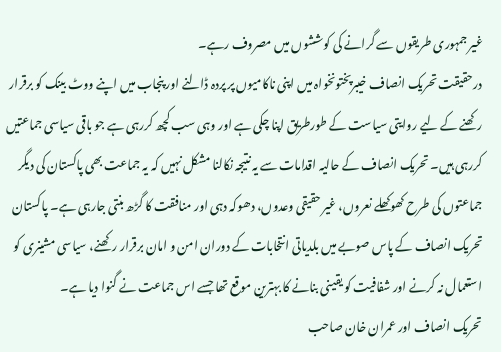غیر جمہوری طریقوں سے گرانے کی کوششوں میں مصروف رہے۔
درحقیقت تحریک انصاف خیبرپختونخواہ میں اپنی ناکامیوں پر پردہ ڈالنے اور پنجاب میں اپنے ووٹ بینک کو برقرار رکھنے کے لیے روایتی سیاست کے طورطریق اپنا چکی ہے اور وہی سب کچھ کررہی ہے جو باقی سیاسی جماعتیں کررہی ہیں۔ تحریک انصاف کے حالیہ اقدامات سے یہ نتیجہ نکالنا مشکل نہیں کہ یہ جماعت بھی پاکستان کی دیگر جماعتوں کی طرح کھوکھلے نعروں، غیر حقیقی وعدوں، دھوکہ دہی اور منافقت کا گڑھ بنتی جارہی ہے۔ پاکستان تحریک انصاف کے پاس صوبے میں بلدیاتی انتخابات کے دوران امن و امان برقرار رکھنے، سیاسی مشینری کو استعمال نہ کرنے اور شفافیت کو یقینی بنانے کا بہترین موقع تھا جسے اس جماعت نے گنوا دیا ہے۔
تحریک انصاف اور عمران خان صاحب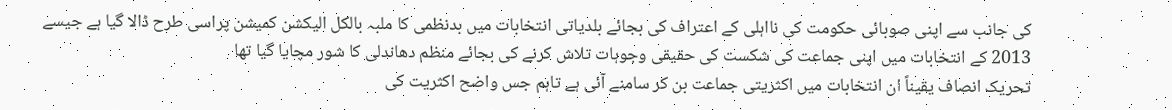کی جانب سے اپنی صوبائی حکومت کی نااہلی کے اعتراف کی بجائے بلدیاتی انتخابات میں بدنظمی کا ملبہ بالکل الیکشن کمیشن پراسی طرح ڈالا گیا ہے جیسے 2013 کے انتخابات میں اپنی جماعت کی شکست کی حقیقی وجوہات تلاش کرنے کی بجائے منظم دھاندلی کا شور مچایا گیا تھا
تحریک انصاف یقیناً ان انتخابات میں اکثریتی جماعت بن کر سامنے آئی ہے تاہم جس واضح اکثریت کی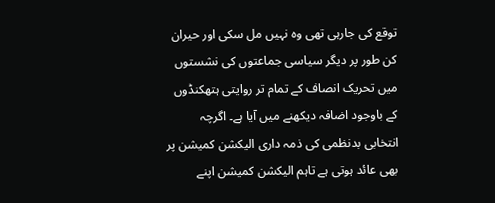توقع کی جارہی تھی وہ نہیں مل سکی اور حیران کن طور پر دیگر سیاسی جماعتوں کی نشستوں میں تحریک انصاف کے تمام تر روایتی ہتھکنڈوں کے باوجود اضافہ دیکھنے میں آیا ہے۔ اگرچہ انتخابی بدنظمی کی ذمہ داری الیکشن کمیشن پر بھی عائد ہوتی ہے تاہم الیکشن کمیشن اپنے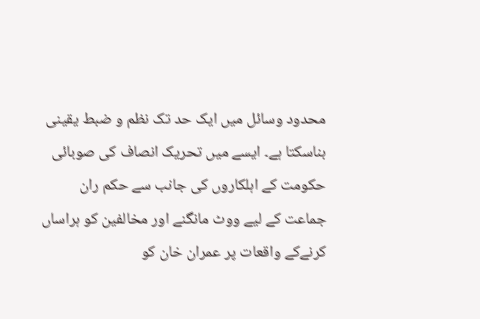محدود وسائل میں ایک حد تک نظم و ضبط یقینی بناسکتا ہے۔ ایسے میں تحریک انصاف کی صوبائی حکومت کے اہلکاروں کی جانب سے حکم ران جماعت کے لیے ووٹ مانگنے اور مخالفین کو ہراساں کرنےکے واقعات پر عمران خان کو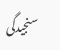سنجیدگی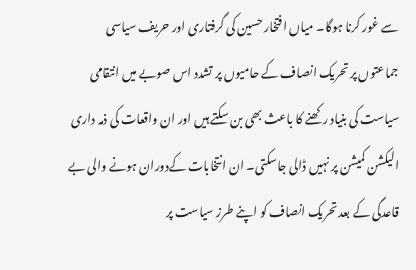سے غور کرنا ہوگا۔ میاں افتخار حسین کی گرفتاری اور حریف سیاسی جماعتوں پر تحریک انصاف کے حامیوں پر تشدد اس صوبے میں انتقامی سیاست کی بنیاد رکھنے کا باعث بھی بن سکتے ہیں اور ان واقعات کی ذمہ داری الیکشن کمیشن پر نہیں ڈالی جاسکتی۔ ان انتخابات کےدوران ہونے والی بے قاعدگی کے بعد تحریک انصاف کو اپنے طرز سیاست پر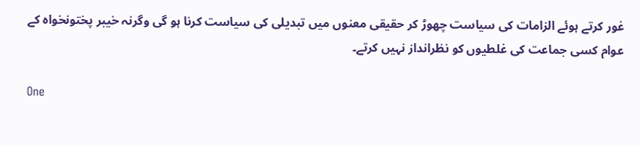غور کرتے ہوئے الزامات کی سیاست چھوڑ کر حقیقی معنوں میں تبدیلی کی سیاست کرنا ہو گی وگرنہ خیبر پختونخواہ کے عوام کسی جماعت کی غلطیوں کو نظرانداز نہیں کرتے۔

One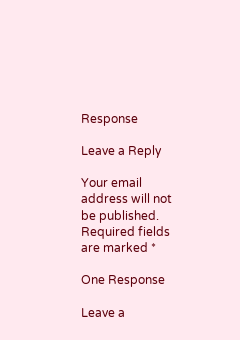Response

Leave a Reply

Your email address will not be published. Required fields are marked *

One Response

Leave a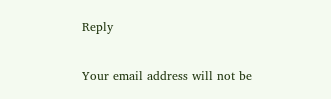Reply

Your email address will not be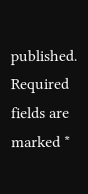published. Required fields are marked *